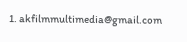1. akfilmmultimedia@gmail.com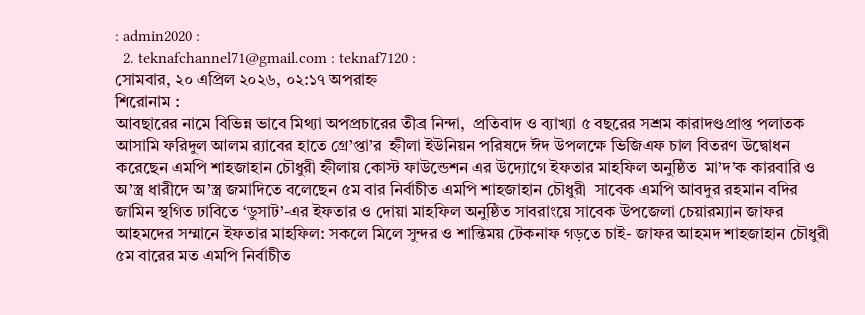: admin2020 :
  2. teknafchannel71@gmail.com : teknaf7120 :
সোমবার, ২০ এপ্রিল ২০২৬, ০২:১৭ অপরাহ্ন
শিরোনাম :
আবছারের নামে বিভিন্ন ভাবে মিথ্যা অপপ্রচারের তীব্র নিন্দা,  প্রতিবাদ ও ব্যাখ্যা ৫ বছরের সশ্রম কারাদণ্ডপ্রাপ্ত পলাতক আসামি ফরিদুল আলম র‍্যাবের হাতে গ্রে’প্তা’র  হ্নীলা ইউনিয়ন পরিষদে ঈদ উপলক্ষে ভিজিএফ চাল বিতরণ উদ্বোধন করেছেন এমপি শাহজাহান চৌধুরী হ্নীলায় কোস্ট ফাউন্ডেশন এর উদ্যোগে ইফতার মাহফিল অনুষ্ঠিত  মা’দ’ক কারবারি ও অ’স্ত্র ধারীদে অ’স্ত্র জমাদিতে বলেছেন ৫ম বার নির্বাচীত এমপি শাহজাহান চৌধুরী  সাবেক এমপি আবদুর রহমান বদির জামিন স্থগিত ঢাবিতে ‘ডুসাট’-এর ইফতার ও দোয়া মাহফিল অনুষ্ঠিত সাবরাংয়ে সাবেক উপজেলা চেয়ারম্যান জাফর আহমদের সম্মানে ইফতার মাহফিল: সকলে মিলে সুন্দর ও শান্তিময় টেকনাফ গড়তে চাই- জাফর আহমদ শাহজাহান চৌধুরী ৫ম বারের মত এমপি নির্বাচীত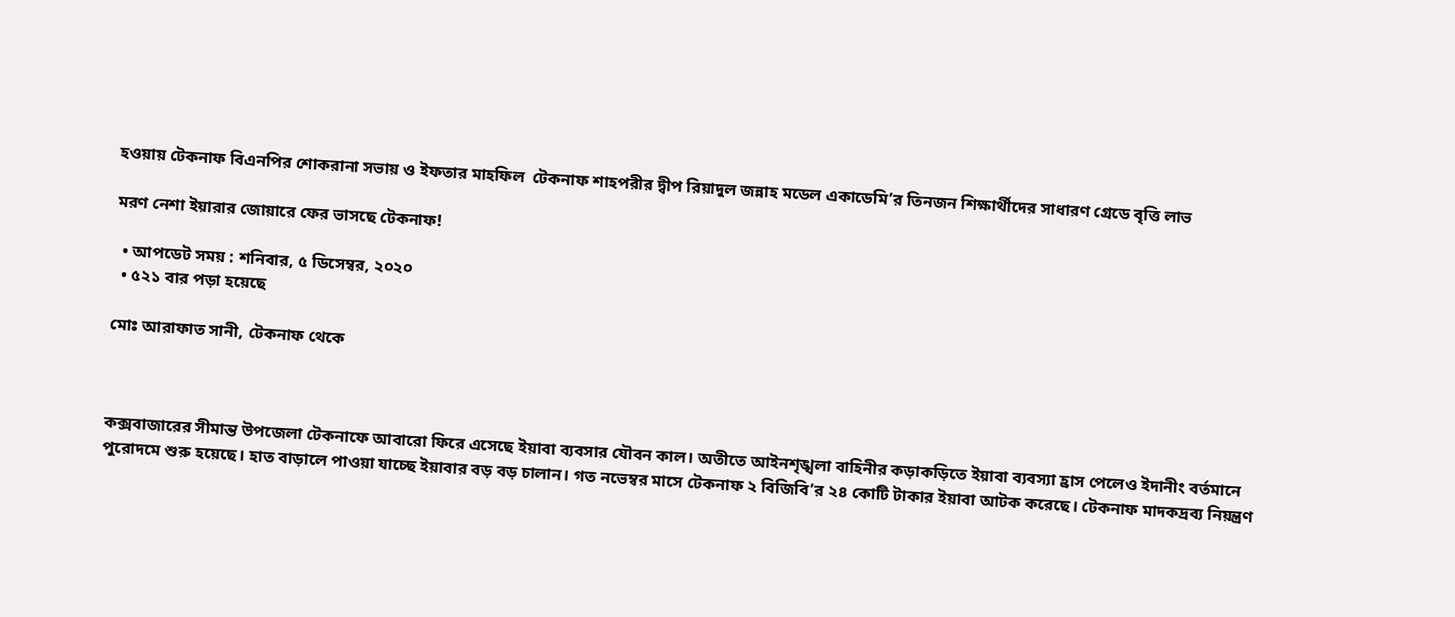হওয়ায় টেকনাফ বিএনপির শোকরানা সভায় ও ইফতার মাহফিল  টেকনাফ শাহপরীর দ্বীপ রিয়াদুল জন্নাহ মডেল একাডেমি’র তিনজন শিক্ষার্থীদের সাধারণ গ্রেডে বৃত্তি লাভ

মরণ নেশা ইয়ারার জোয়ারে ফের ভাসছে টেকনাফ!

  • আপডেট সময় : শনিবার, ৫ ডিসেম্বর, ২০২০
  • ৫২১ বার পড়া হয়েছে

মোঃ আরাফাত সানী, টেকনাফ থেকে



কক্সবাজারের সীমান্ত উপজেলা টেকনাফে আবারো ফিরে এসেছে ইয়াবা ব্যবসার যৌবন কাল। অতীতে আইনশৃঙ্খলা বাহিনীর কড়াকড়িতে ইয়াবা ব্যবস্যা হ্রাস পেলেও ইদানীং বর্তমানে পুরোদমে শুরু হয়েছে। হাত বাড়ালে পাওয়া যাচ্ছে ইয়াবার বড় বড় চালান। গত নভেম্বর মাসে টেকনাফ ২ বিজিবি’র ২৪ কোটি টাকার ইয়াবা আটক করেছে। টেকনাফ মাদকদ্রব্য নিয়ন্ত্রণ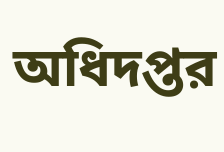অধিদপ্তর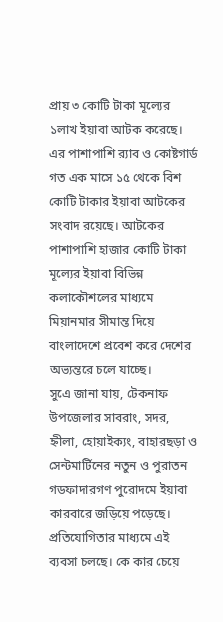প্রায় ৩ কোটি টাকা মূল্যের ১লাখ ইয়াবা আটক করেছে। এর পাশাপাশি র‌্যাব ও কোষ্টগার্ড গত এক মাসে ১৫ থেকে বিশ কোটি টাকার ইয়াবা আটকের সংবাদ রয়েছে। আটকের পাশাপাশি হাজার কোটি টাকা মূল্যের ইয়াবা বিভিন্ন কলাকৌশলের মাধ্যমে মিয়ানমার সীমান্ত দিয়ে বাংলাদেশে প্রবেশ করে দেশের অভ্যন্তরে চলে যাচ্ছে।
সুএে জানা যায়, টেকনাফ উপজেলার সাবরাং, সদর, হ্নীলা, হোয়াইক্যং, বাহারছড়া ও সেন্টমার্টিনের নতুন ও পুরাতন গডফাদারগণ পুরোদমে ইয়াবা কারবারে জড়িয়ে পড়েছে। প্রতিযোগিতার মাধ্যমে এই ব্যবসা চলছে। কে কার চেয়ে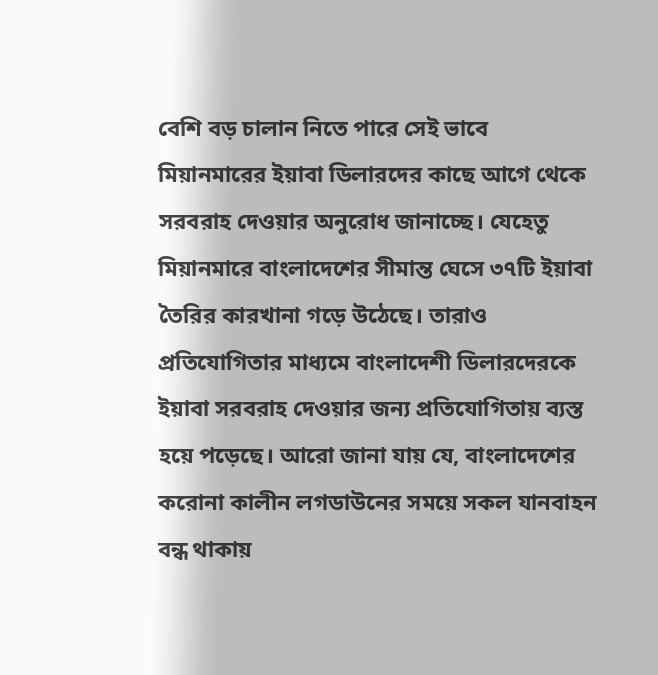বেশি বড় চালান নিতে পারে সেই ভাবে মিয়ানমারের ইয়াবা ডিলারদের কাছে আগে থেকে সরবরাহ দেওয়ার অনুরোধ জানাচ্ছে। যেহেতু মিয়ানমারে বাংলাদেশের সীমান্ত ঘেসে ৩৭টি ইয়াবা তৈরির কারখানা গড়ে উঠেছে। তারাও প্রতিযোগিতার মাধ্যমে বাংলাদেশী ডিলারদেরকে ইয়াবা সরবরাহ দেওয়ার জন্য প্রতিযোগিতায় ব্যস্ত হয়ে পড়েছে। আরো জানা যায় যে, বাংলাদেশের করোনা কালীন লগডাউনের সময়ে সকল যানবাহন বন্ধ থাকায়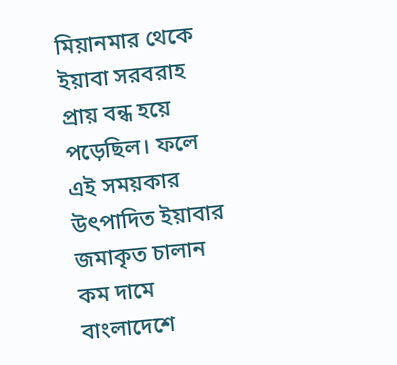মিয়ানমার থেকে ইয়াবা সরবরাহ প্রায় বন্ধ হয়ে পড়েছিল। ফলে এই সময়কার উৎপাদিত ইয়াবার জমাকৃত চালান কম দামে বাংলাদেশে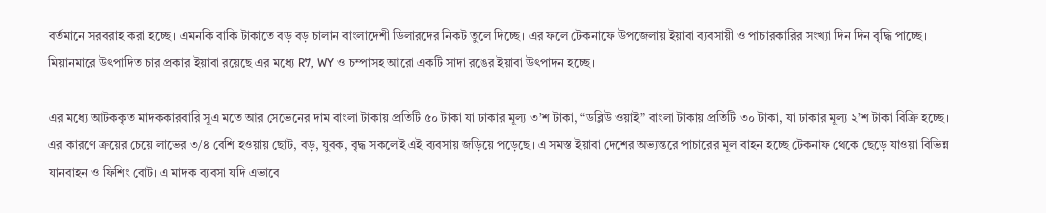বর্তমানে সরবরাহ করা হচ্ছে। এমনকি বাকি টাকাতে বড় বড় চালান বাংলাদেশী ডিলারদের নিকট তুলে দিচ্ছে। এর ফলে টেকনাফে উপজেলায় ইয়াবা ব্যবসায়ী ও পাচারকারির সংখ্যা দিন দিন বৃদ্ধি পাচ্ছে। মিয়ানমারে উৎপাদিত চার প্রকার ইয়াবা রয়েছে এর মধ্যে R7, WY ও চম্পাসহ আরো একটি সাদা রঙের ইয়াবা উৎপাদন হচ্ছে।

এর মধ্যে আটককৃত মাদককারবারি সূএ মতে আর সেভেনের দাম বাংলা টাকায় প্রতিটি ৫০ টাকা যা ঢাকার মূল্য ৩’শ টাকা, “ডব্লিউ ওয়াই” বাংলা টাকায় প্রতিটি ৩০ টাকা, যা ঢাকার মূল্য ২’শ টাকা বিক্রি হচ্ছে। এর কারণে ক্রয়ের চেয়ে লাভের ৩/৪ বেশি হওয়ায় ছোট, বড়, যুবক, বৃদ্ধ সকলেই এই ব্যবসায় জড়িয়ে পড়েছে। এ সমস্ত ইয়াবা দেশের অভ্যন্তরে পাচারের মূল বাহন হচ্ছে টেকনাফ থেকে ছেড়ে যাওয়া বিভিন্ন যানবাহন ও ফিশিং বোট। এ মাদক ব্যবসা যদি এভাবে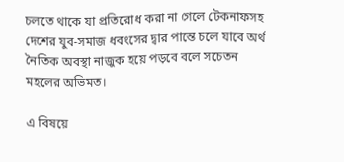চলতে থাকে যা প্রতিরোধ করা না গেলে টেকনাফসহ দেশের যুব-সমাজ ধবংসের দ্বার পান্তে চলে যাবে অর্থ নৈতিক অবস্থা নাজুক হয়ে পড়বে বলে সচেতন মহলের অভিমত।

এ বিষয়ে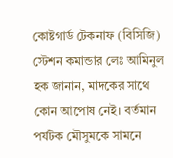কোষ্টগার্ড টেকনাফ (বিসিজি) স্টেশন কমান্ডার লেঃ আমিনুল হক জানান, মাদকের সাথে কোন আপোষ নেই। বর্তমান পর্যটক মৌসুমকে সামনে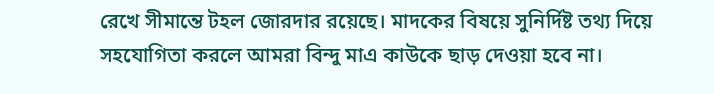রেখে সীমান্তে টহল জোরদার রয়েছে। মাদকের বিষয়ে সুনির্দিষ্ট তথ্য দিয়ে সহযোগিতা করলে আমরা বিন্দু মাএ কাউকে ছাড় দেওয়া হবে না।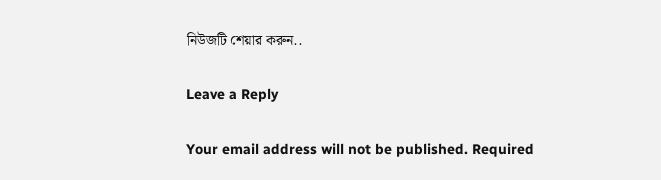নিউজটি শেয়ার করুন..

Leave a Reply

Your email address will not be published. Required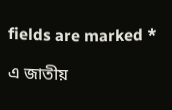fields are marked *

এ জাতীয়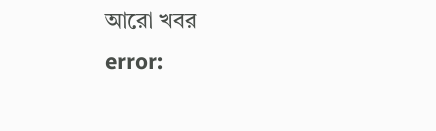আরো খবর
error: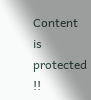Content is protected !!